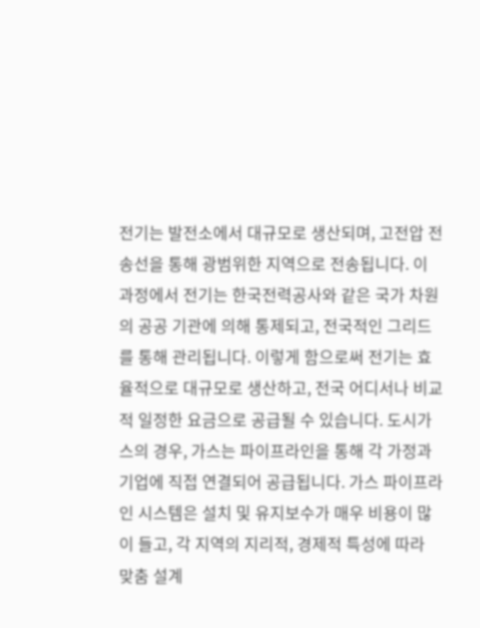전기는 발전소에서 대규모로 생산되며, 고전압 전송선을 통해 광범위한 지역으로 전송됩니다. 이 과정에서 전기는 한국전력공사와 같은 국가 차원의 공공 기관에 의해 통제되고, 전국적인 그리드를 통해 관리됩니다. 이렇게 함으로써 전기는 효율적으로 대규모로 생산하고, 전국 어디서나 비교적 일정한 요금으로 공급될 수 있습니다. 도시가스의 경우, 가스는 파이프라인을 통해 각 가정과 기업에 직접 연결되어 공급됩니다. 가스 파이프라인 시스템은 설치 및 유지보수가 매우 비용이 많이 들고, 각 지역의 지리적, 경제적 특성에 따라 맞춤 설계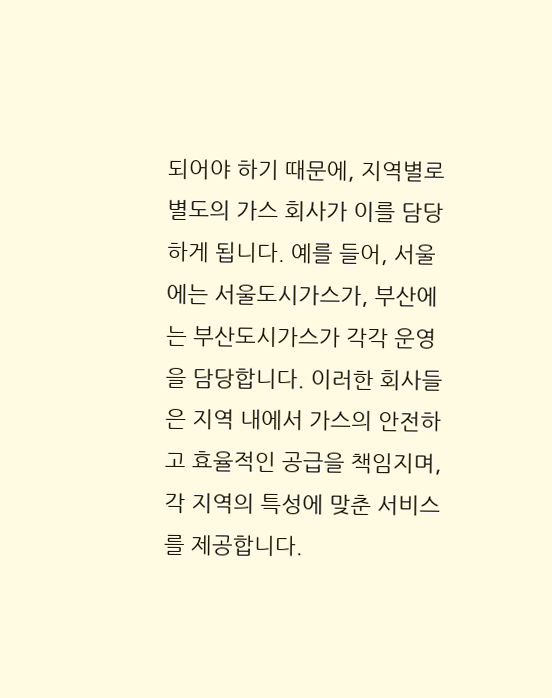되어야 하기 때문에, 지역별로 별도의 가스 회사가 이를 담당하게 됩니다. 예를 들어, 서울에는 서울도시가스가, 부산에는 부산도시가스가 각각 운영을 담당합니다. 이러한 회사들은 지역 내에서 가스의 안전하고 효율적인 공급을 책임지며, 각 지역의 특성에 맞춘 서비스를 제공합니다.